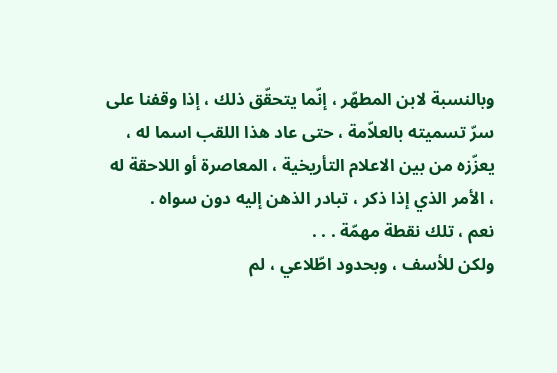وبالنسبة لابن المطهّر ، إنّما يتحقّق ذلك ، إذا وقفنا على سرّ تسميته بالعلاّمة ، حتى عاد هذا اللقب اسما له ، يعزّزه من بين الاعلام التأريخية ، المعاصرة أو اللاحقة له ، الأمر الذي إذا ذكر ، تبادر الذهن إليه دون سواه .
نعم ، تلك نقطة مهمّة . . .
ولكن للأسف ، وبحدود اطّلاعي ، لم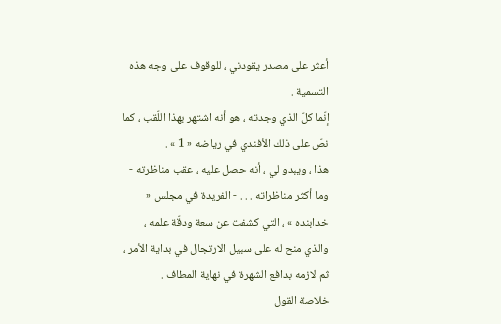أعثر على مصدر يقودني ، للوقوف على وجه هذه التسمية .
إنّما كلّ الذي وجدته ، هو أنه اشتهر بهذا اللّقب ، كما نصّ على ذلك الأفندي في رياضه « 1 » .
هذا ، ويبدو لي ، أنه حصل عليه ، عقب مناظرته - وما أكثر مناظراته . . . - الفريدة في مجلس « خدابنده » ، التي كشفت عن سعة ودقّة علمه ، والذي منح له على سبيل الارتجال في بداية الأمر ، ثم لازمه بدافع الشهرة في نهاية المطاف .
خلاصة القول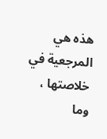هذه هي المرجعية في خلاصتها ، وما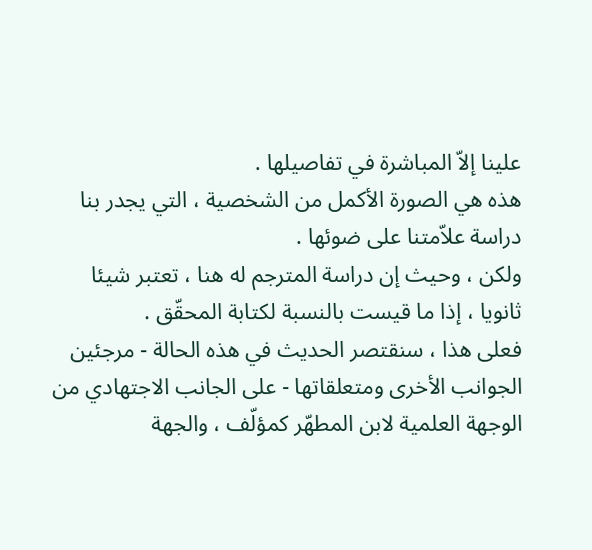علينا إلاّ المباشرة في تفاصيلها .
هذه هي الصورة الأكمل من الشخصية ، التي يجدر بنا دراسة علاّمتنا على ضوئها .
ولكن ، وحيث إن دراسة المترجم له هنا ، تعتبر شيئا ثانويا ، إذا ما قيست بالنسبة لكتابة المحقّق .
فعلى هذا ، سنقتصر الحديث في هذه الحالة - مرجئين الجوانب الأخرى ومتعلقاتها - على الجانب الاجتهادي من الوجهة العلمية لابن المطهّر كمؤلّف ، والجهة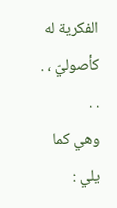الفكرية له كأصوليّ ، . . .
وهي كما يلي :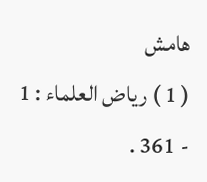هامش
( 1 ) رياض العلماء : 1 - 361 .